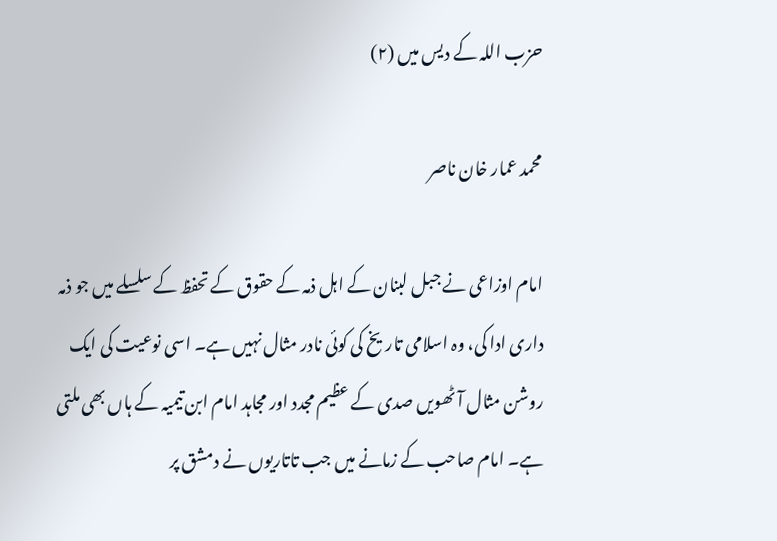حزب اللہ کے دیس میں (۲)

محمد عمار خان ناصر

امام اوزاعی نے جبل لبنان کے اہل ذمہ کے حقوق کے تحفظ کے سلسلے میں جو ذمہ داری ادا کی، وہ اسلامی تاریخ کی کوئی نادر مثال نہیں ہے۔ اسی نوعیت کی ایک روشن مثال آٹھویں صدی کے عظیم مجدد اور مجاہد امام ابن تیمیہ کے ہاں بھی ملتی ہے۔ امام صاحب کے زمانے میں جب تاتاریوں نے دمشق پر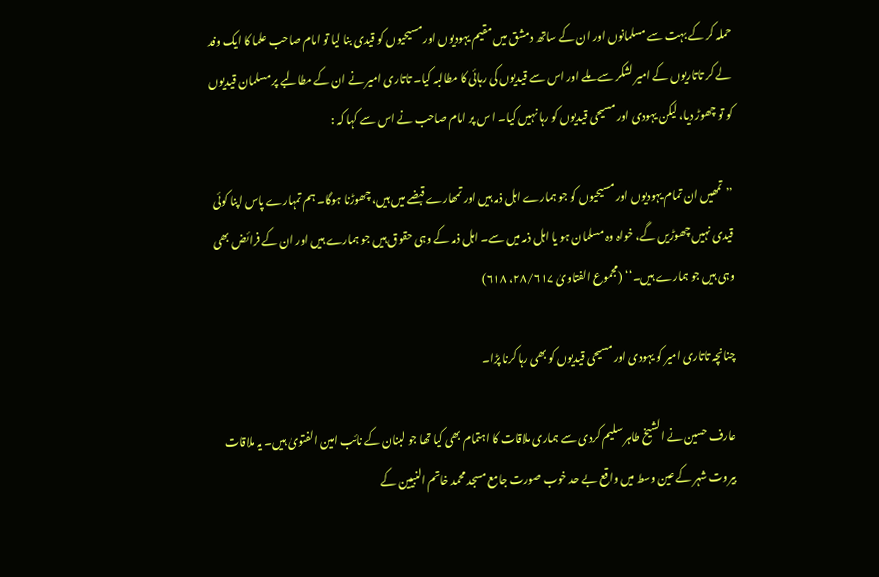حملہ کر کے بہت سے مسلمانوں اور ان کے ساتھ دمشق میں مقیم یہودیوں اور مسیحیوں کو قیدی بنا لیا تو امام صاحب علما کا ایک وفد لے کر تاتاریوں کے امیر لشکر سے ملے اور اس سے قیدیوں کی رہائی کا مطالبہ کیا۔ تاتاری امیر نے ان کے مطالبے پر مسلمان قیدیوں کو تو چھوڑ دیا، لیکن یہودی اور مسیحی قیدیوں کو رہا نہیں کیا۔ ا س پر امام صاحب نے اس سے کہا کہ :

’’تمھیں ان تمام یہودیوں اور مسیحیوں کو جو ہمارے اہل ذمہ ہیں اور تمھارے قبضے میں ہیں، چھوڑنا ہوگا۔ ہم تمہارے پاس اپنا کوئی قیدی نہیں چھوڑیں گے، خواہ وہ مسلمان ہو یا اہل ذمہ میں سے۔ اہل ذمہ کے وہی حقوق ہیں جو ہمارے ہیں اور ان کے فرائض بھی وہی ہیں جو ہمارے ہیں۔‘‘ (مجموع الفتاویٰ ۲۸/۶۱۷، ۶۱۸)

چنانچہ تاتاری امیر کو یہودی اور مسیحی قیدیوں کو بھی رہا کرنا پڑا۔

عارف حسین نے الشیخ طاہر سلیم کردی سے ہماری ملاقات کا اہتمام بھی کیا تھا جو لبنان کے نائب امین الفتویٰ ہیں۔ یہ ملاقات بیروت شہر کے عین وسط میں واقع بے حد خوب صورت جامع مسجد محمد خاتم النبیین کے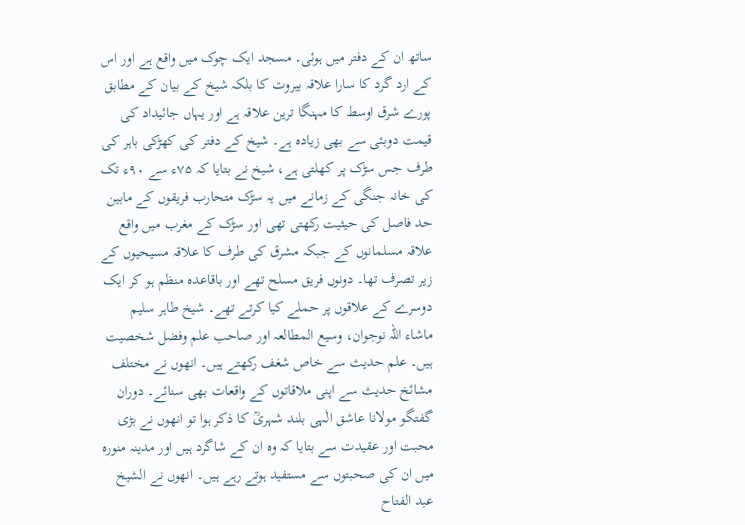ساتھ ان کے دفتر میں ہوئی۔ مسجد ایک چوک میں واقع ہے اور اس کے ارد گرد کا سارا علاقہ بیروت کا بلکہ شیخ کے بیان کے مطابق پورے شرق اوسط کا مہنگا ترین علاقہ ہے اور یہاں جائیداد کی قیمت دوبئی سے بھی زیادہ ہے۔ شیخ کے دفتر کی کھڑکی باہر کی طرف جس سڑک پر کھلتی ہے، شیخ نے بتایا کہ ۷۵ء سے ۹۰ء تک کی خانہ جنگی کے زمانے میں یہ سڑک متحارب فریقوں کے مابین حد فاصل کی حیثیت رکھتی تھی اور سڑک کے مغرب میں واقع علاقہ مسلمانوں کے جبکہ مشرق کی طرف کا علاقہ مسیحیوں کے زیر تصرف تھا۔ دونوں فریق مسلح تھے اور باقاعدہ منظم ہو کر ایک دوسرے کے علاقوں پر حملے کیا کرتے تھے۔ شیخ طاہر سلیم ماشاء اللہ نوجوان، وسیع المطالعہ اور صاحب علم وفضل شخصیت ہیں۔ علم حدیث سے خاص شغف رکھتے ہیں۔ انھوں نے مختلف مشائخ حدیث سے اپنی ملاقاتوں کے واقعات بھی سنائے۔ دوران گفتگو مولانا عاشق الٰہی بلند شہریؒ کا ذکر ہوا تو انھوں نے بڑی محبت اور عقیدت سے بتایا کہ وہ ان کے شاگرد ہیں اور مدینہ منورہ میں ان کی صحبتوں سے مستفید ہوتے رہے ہیں۔ انھوں نے الشیخ عبد الفتاح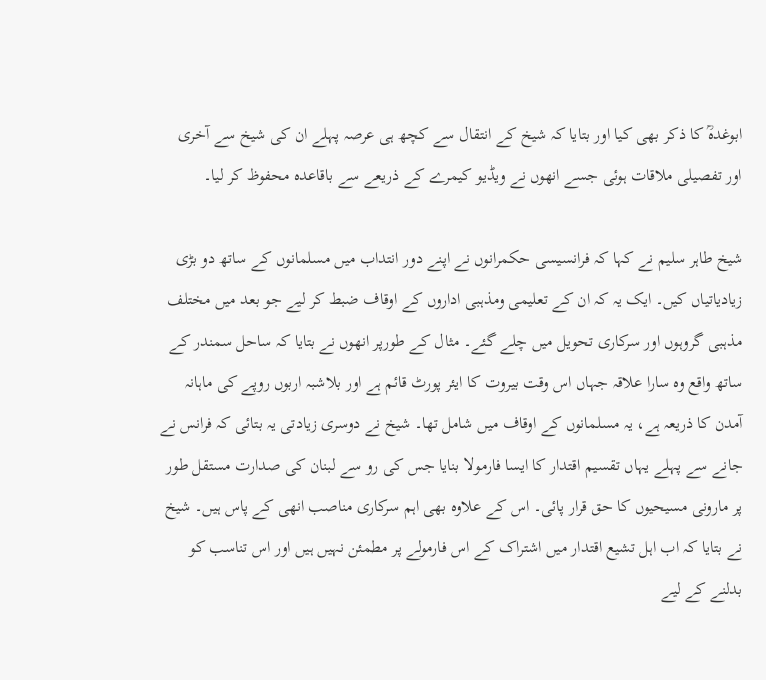ابوغدہؒ کا ذکر بھی کیا اور بتایا کہ شیخ کے انتقال سے کچھ ہی عرصہ پہلے ان کی شیخ سے آخری اور تفصیلی ملاقات ہوئی جسے انھوں نے ویڈیو کیمرے کے ذریعے سے باقاعدہ محفوظ کر لیا۔

شیخ طاہر سلیم نے کہا کہ فرانسیسی حکمرانوں نے اپنے دور انتداب میں مسلمانوں کے ساتھ دو بڑی زیادیاتیاں کیں۔ ایک یہ کہ ان کے تعلیمی ومذہبی اداروں کے اوقاف ضبط کر لیے جو بعد میں مختلف مذہبی گروہوں اور سرکاری تحویل میں چلے گئے۔ مثال کے طورپر انھوں نے بتایا کہ ساحل سمندر کے ساتھ واقع وہ سارا علاقہ جہاں اس وقت بیروت کا ایئر پورٹ قائم ہے اور بلاشبہ اربوں روپے کی ماہانہ آمدن کا ذریعہ ہے، یہ مسلمانوں کے اوقاف میں شامل تھا۔ شیخ نے دوسری زیادتی یہ بتائی کہ فرانس نے جانے سے پہلے یہاں تقسیم اقتدار کا ایسا فارمولا بنایا جس کی رو سے لبنان کی صدارت مستقل طور پر مارونی مسیحیوں کا حق قرار پائی۔ اس کے علاوہ بھی اہم سرکاری مناصب انھی کے پاس ہیں۔ شیخ نے بتایا کہ اب اہل تشیع اقتدار میں اشتراک کے اس فارمولے پر مطمئن نہیں ہیں اور اس تناسب کو بدلنے کے لیے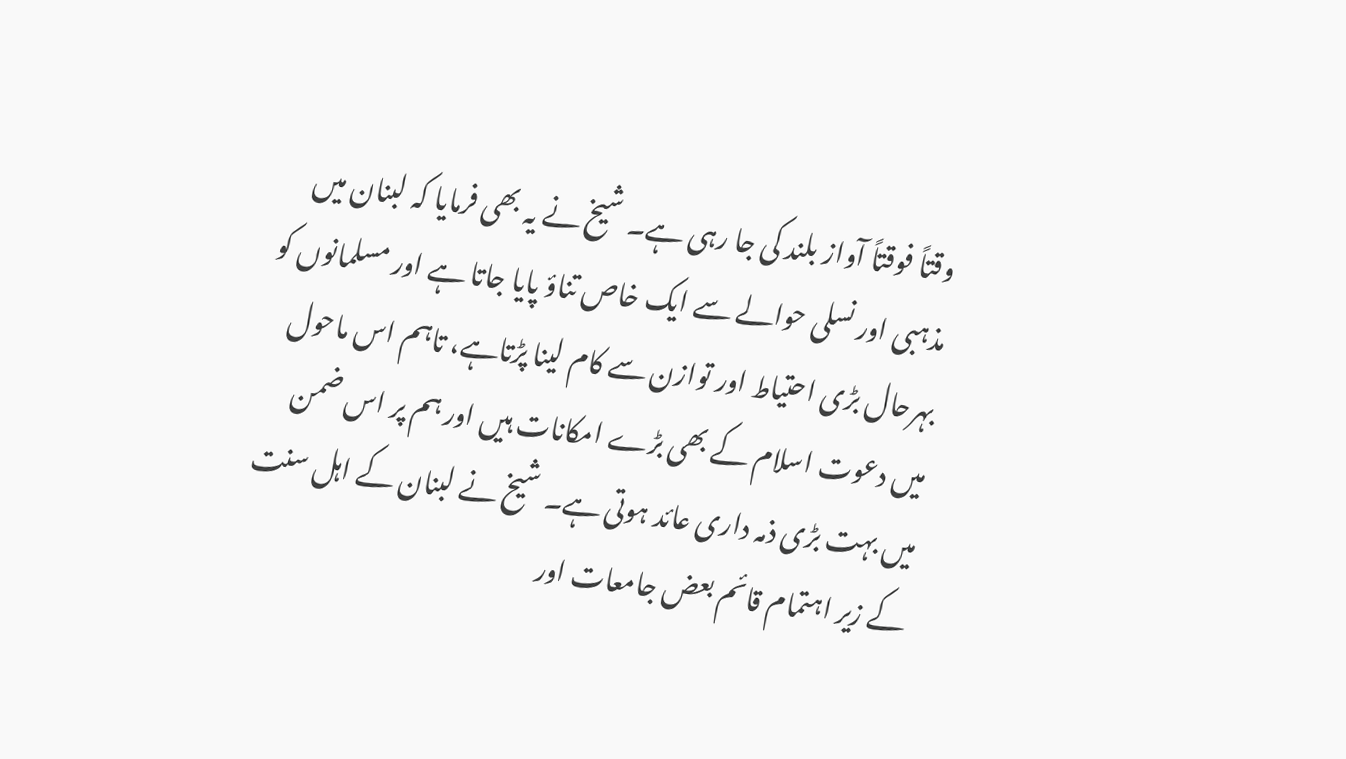وقتاً فوقتاً آواز بلند کی جا رہی ہے۔ شیخ نے یہ بھی فرمایا کہ لبنان میں مذہبی اور نسلی حوالے سے ایک خاص تناؤ پایا جاتا ہے اور مسلمانوں کو بہرحال بڑی احتیاط اور توازن سے کام لینا پڑتاہے، تاہم اس ماحول میں دعوت اسلام کے بھی بڑے امکانات ہیں اور ہم پر اس ضمن میں بہت بڑی ذمہ داری عائد ہوتی ہے۔ شیخ نے لبنان کے اہل سنت کے زیر اہتمام قائم بعض جامعات اور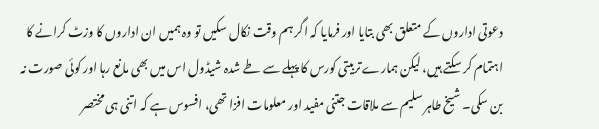دعوتی اداروں کے متعلق بھی بتایا اور فرمایا کہ اگر ہم وقت نکال سکیں تو وہ ہمیں ان اداروں کا وزٹ کرانے کا اہتمام کر سکتے ہیں، لیکن ہمارے تربیتی کورس کا پہلے سے طے شدہ شیڈول اس میں بھی مانع رہا اور کوئی صورت نہ بن سکی۔ شیخ طاہر سلیم سے ملاقات جتنی مفید اور معلومات افزا تھی، افسوس ہے کہ اتنی ہی مختصر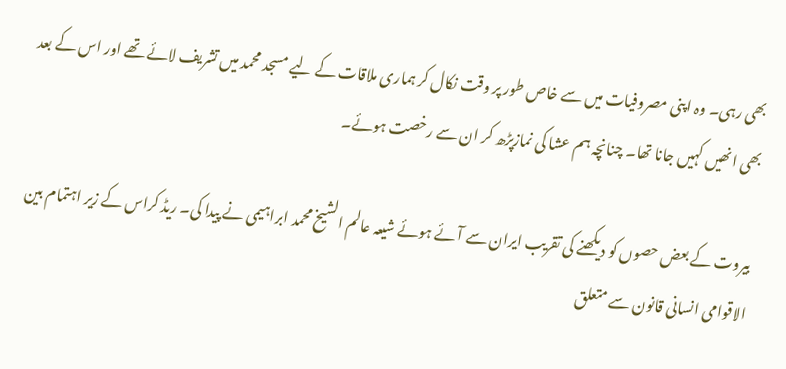بھی رہی۔ وہ اپنی مصروفیات میں سے خاص طور پر وقت نکال کر ہماری ملاقات کے لیے مسجد محمد میں تشریف لائے تھے اور اس کے بعد بھی انھیں کہیں جانا تھا۔ چنانچہ ہم عشا کی نمازپڑھ کر ان سے رخصت ہوئے۔

بیروت کے بعض حصوں کو دیکھنے کی تقریب ایران سے آئے ہوئے شیعہ عالم الشیخ محمد ابراہیمی نے پیدا کی۔ ریڈ کراس کے زیر اہتمام بین الاقوامی انسانی قانون سے متعلق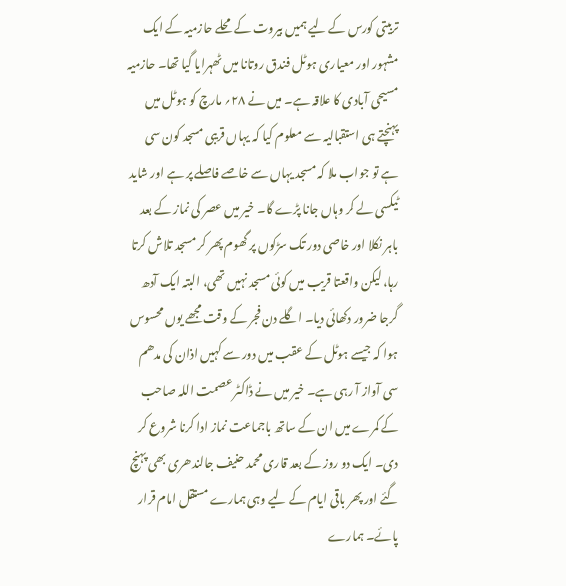تربیتی کورس کے لیے ہمیں بیروت کے محلے حازمیہ کے ایک مشہور اور معیاری ہوٹل فندق روتانا میں ٹھہرایا گیا تھا۔ حازمیہ مسیحی آبادی کا علاقہ ہے۔ میں نے ۲۸؍ مارچ کو ہوٹل میں پہنچتے ہی استقبالیہ سے معلوم کیا کہ یہاں قریبی مسجد کون سی ہے تو جواب ملا کہ مسجد یہاں سے خاصے فاصلے پر ہے اور شاید ٹیکسی لے کر وہاں جانا پڑے گا۔ خیر میں عصر کی نماز کے بعد باہر نکلا اور خاصی دور تک سڑکوں پر گھوم پھر کر مسجد تلاش کرتا رہا، لیکن واقعتا قریب میں کوئی مسجد نہیں تھی، البتہ ایک آدھ گرجا ضرور دکھائی دیا۔ اگلے دن فجر کے وقت مجھے یوں محسوس ہوا کہ جیسے ہوٹل کے عقب میں دور سے کہیں اذان کی مدھم سی آواز آ رہی ہے۔ خیر میں نے ڈاکٹر عصمت اللہ صاحب کے کمرے میں ان کے ساتھ باجماعت نماز ادا کرنا شروع کر دی۔ ایک دو روز کے بعد قاری محمد حنیف جالندھری بھی پہنچ گئے اور پھر باقی ایام کے لیے وہی ہمارے مستقل امام قرار پائے۔ ہمارے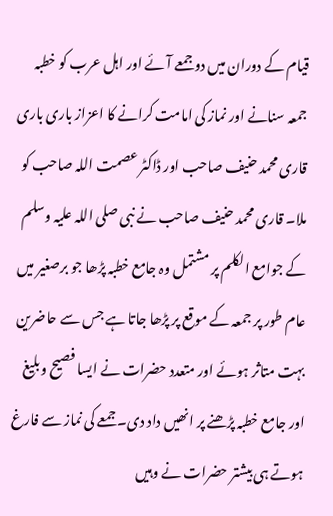قیام کے دوران میں دو جمعے آئے اور اہل عرب کو خطبہ جمعہ سنانے اور نماز کی امامت کرانے کا اعزاز باری باری قاری محمد حنیف صاحب اور ڈاکٹر عصمت اللہ صاحب کو ملا۔ قاری محمد حنیف صاحب نے نبی صلی اللہ علیہ وسلم کے جوامع الکلم پر مشتمل وہ جامع خطبہ پڑھا جو برصغیر میں عام طور پر جمعہ کے موقع پر پڑھا جاتا ہے جس سے حاضرین بہت متاثر ہوئے اور متعدد حضرات نے ایسا فصیح وبلیغ اور جامع خطبہ پڑھنے پر انھیں داد دی۔ جمعے کی نماز سے فارغ ہوتے ہی بیشتر حضرات نے وہیں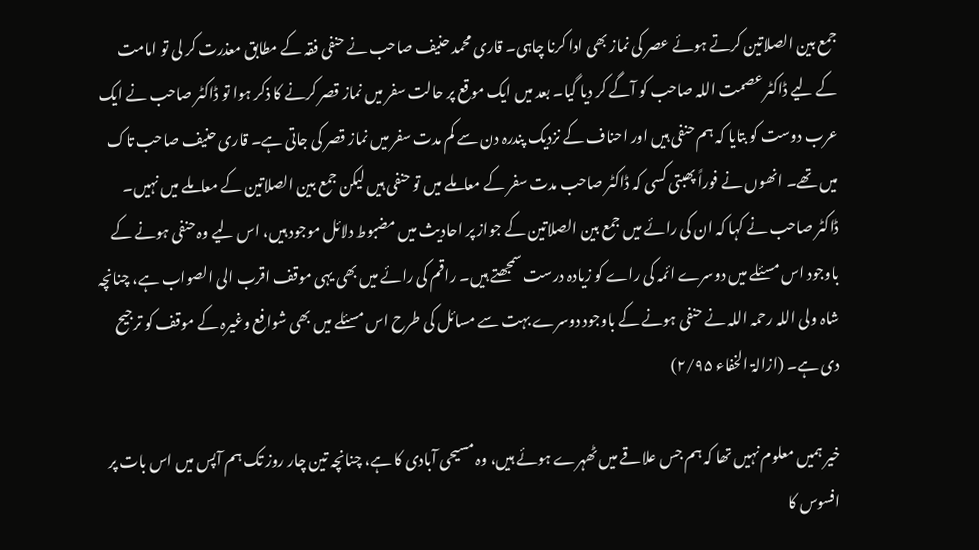جمع بین الصلاتین کرتے ہوئے عصر کی نماز بھی ادا کرنا چاہی۔ قاری محمد حنیف صاحب نے حنفی فقہ کے مطابق معذرت کر لی تو امامت کے لیے ڈاکٹر عصمت اللہ صاحب کو آگے کر دیا گیا۔ بعد میں ایک موقع پر حالت سفر میں نماز قصر کرنے کا ذکر ہوا تو ڈاکٹر صاحب نے ایک عرب دوست کو بتایا کہ ہم حنفی ہیں اور احناف کے نزدیک پندرہ دن سے کم مدت سفر میں نماز قصر کی جاتی ہے۔ قاری حنیف صاحب تاک میں تھے۔ انھوں نے فوراً پھبتی کسی کہ ڈاکٹر صاحب مدت سفر کے معاملے میں تو حنفی ہیں لیکن جمع بین الصلاتین کے معاملے میں نہیں۔ ڈاکٹر صاحب نے کہا کہ ان کی رائے میں جمع بین الصلاتین کے جواز پر احادیث میں مضبوط دلائل موجود ہیں، اس لیے وہ حنفی ہونے کے باوجود اس مسئلے میں دوسرے ائمہ کی راے کو زیادہ درست سمجھتے ہیں۔ راقم کی رائے میں بھی یہی موقف اقرب الی الصواب ہے، چنانچہ شاہ ولی اللہ رحمہ اللہ نے حنفی ہونے کے باوجود دوسرے بہت سے مسائل کی طرح اس مسئلے میں بھی شوافع وغیرہ کے موقف کو ترجیح دی ہے۔ (ازالۃ الخفاء ۲/۹۵)

خیر ہمیں معلوم نہیں تھا کہ ہم جس علاقے میں ٹھہرے ہوئے ہیں، وہ مسیحی آبادی کا ہے، چنانچہ تین چار روز تک ہم آپس میں اس بات پر افسوس کا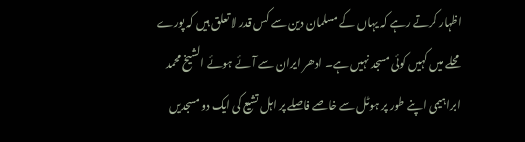اظہار کرتے رہے کہ یہاں کے مسلمان دین سے کس قدر لا تعلق ہیں کہ پورے محلے میں کہیں کوئی مسجد نہیں ہے۔ ادھر ایران سے آئے ہوئے الشیخ محمد ابراہیمی اپنے طور پر ہوٹل سے خاصے فاصلے پر اہل تشیع کی ایک دو مسجدیں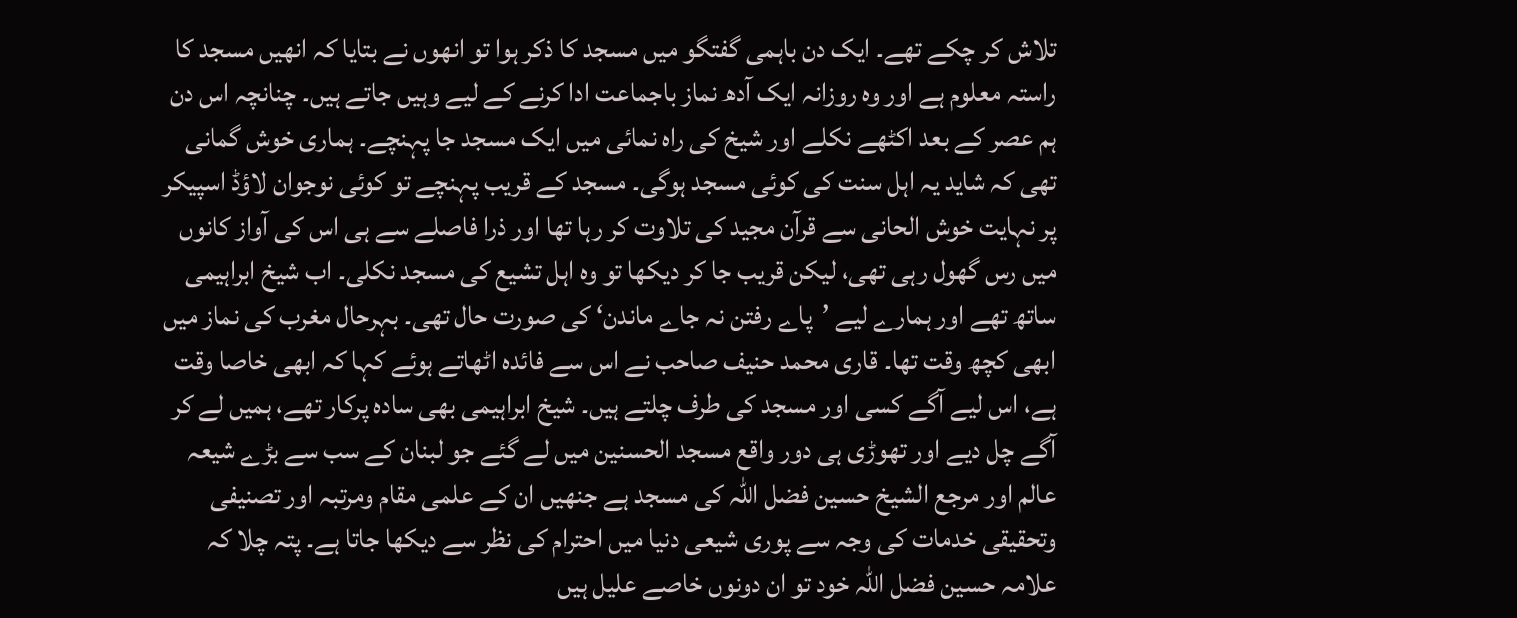تلاش کر چکے تھے۔ ایک دن باہمی گفتگو میں مسجد کا ذکر ہوا تو انھوں نے بتایا کہ انھیں مسجد کا راستہ معلوم ہے اور وہ روزانہ ایک آدھ نماز باجماعت ادا کرنے کے لیے وہیں جاتے ہیں۔ چنانچہ اس دن ہم عصر کے بعد اکٹھے نکلے اور شیخ کی راہ نمائی میں ایک مسجد جا پہنچے۔ ہماری خوش گمانی تھی کہ شاید یہ اہل سنت کی کوئی مسجد ہوگی۔ مسجد کے قریب پہنچے تو کوئی نوجوان لاؤڈ اسپیکر پر نہایت خوش الحانی سے قرآن مجید کی تلاوت کر رہا تھا اور ذرا فاصلے سے ہی اس کی آواز کانوں میں رس گھول رہی تھی، لیکن قریب جا کر دیکھا تو وہ اہل تشیع کی مسجد نکلی۔ اب شیخ ابراہیمی ساتھ تھے اور ہمارے لیے ’پاے رفتن نہ جاے ماندن‘ کی صورت حال تھی۔ بہرحال مغرب کی نماز میں ابھی کچھ وقت تھا۔ قاری محمد حنیف صاحب نے اس سے فائدہ اٹھاتے ہوئے کہا کہ ابھی خاصا وقت ہے، اس لیے آگے کسی اور مسجد کی طرف چلتے ہیں۔ شیخ ابراہیمی بھی سادہ پرکار تھے، ہمیں لے کر آگے چل دیے اور تھوڑی ہی دور واقع مسجد الحسنین میں لے گئے جو لبنان کے سب سے بڑے شیعہ عالم اور مرجع الشیخ حسین فضل اللہ کی مسجد ہے جنھیں ان کے علمی مقام ومرتبہ اور تصنیفی وتحقیقی خدمات کی وجہ سے پوری شیعی دنیا میں احترام کی نظر سے دیکھا جاتا ہے۔ پتہ چلا کہ علامہ حسین فضل اللہ خود تو ان دونوں خاصے علیل ہیں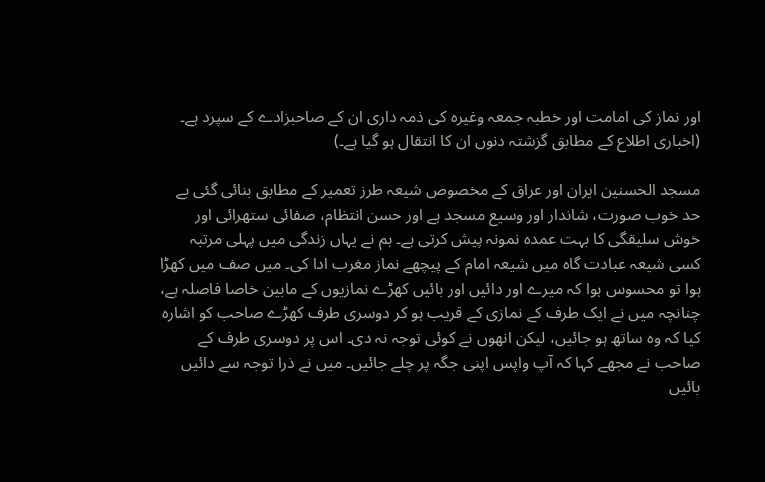اور نماز کی امامت اور خطبہ جمعہ وغیرہ کی ذمہ داری ان کے صاحبزادے کے سپرد ہے۔ (اخباری اطلاع کے مطابق گزشتہ دنوں ان کا انتقال ہو گیا ہے۔)

مسجد الحسنین ایران اور عراق کے مخصوص شیعہ طرز تعمیر کے مطابق بنائی گئی بے حد خوب صورت، شاندار اور وسیع مسجد ہے اور حسن انتظام، صفائی ستھرائی اور خوش سلیقگی کا بہت عمدہ نمونہ پیش کرتی ہے۔ ہم نے یہاں زندگی میں پہلی مرتبہ کسی شیعہ عبادت گاہ میں شیعہ امام کے پیچھے نماز مغرب ادا کی۔ میں صف میں کھڑا ہوا تو محسوس ہوا کہ میرے اور دائیں اور بائیں کھڑے نمازیوں کے مابین خاصا فاصلہ ہے، چنانچہ میں نے ایک طرف کے نمازی کے قریب ہو کر دوسری طرف کھڑے صاحب کو اشارہ کیا کہ وہ ساتھ ہو جائیں، لیکن انھوں نے کوئی توجہ نہ دی۔ اس پر دوسری طرف کے صاحب نے مجھے کہا کہ آپ واپس اپنی جگہ پر چلے جائیں۔ میں نے ذرا توجہ سے دائیں بائیں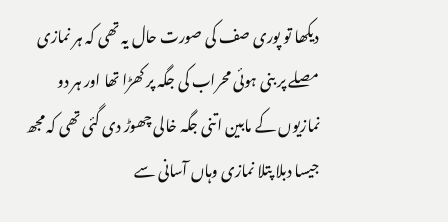دیکھا تو پوری صف کی صورت حال یہ تھی کہ ہر نمازی مصلے پر بنی ہوئی محراب کی جگہ پر کھڑا تھا اور ہر دو نمازیوں کے مابین اتنی جگہ خالی چھوڑ دی گئی تھی کہ مجھ جیسا دبلا پتلا نمازی وہاں آسانی سے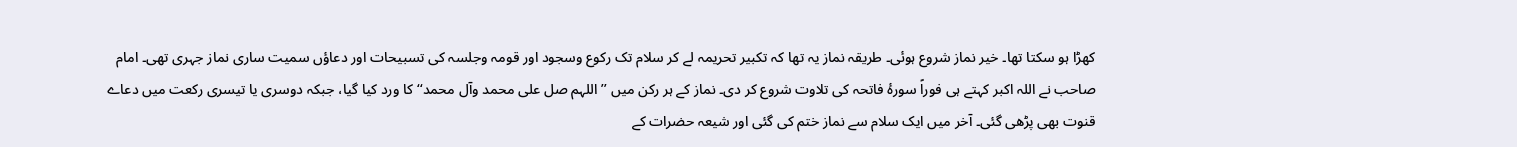کھڑا ہو سکتا تھا۔ خیر نماز شروع ہوئی۔ طریقہ نماز یہ تھا کہ تکبیر تحریمہ لے کر سلام تک رکوع وسجود اور قومہ وجلسہ کی تسبیحات اور دعاؤں سمیت ساری نماز جہری تھی۔ امام صاحب نے اللہ اکبر کہتے ہی فوراً سورۂ فاتحہ کی تلاوت شروع کر دی۔ نماز کے ہر رکن میں ’’اللہم صل علی محمد وآل محمد‘‘ کا ورد کیا گیا، جبکہ دوسری یا تیسری رکعت میں دعاے قنوت بھی پڑھی گئی۔ آخر میں ایک سلام سے نماز ختم کی گئی اور شیعہ حضرات کے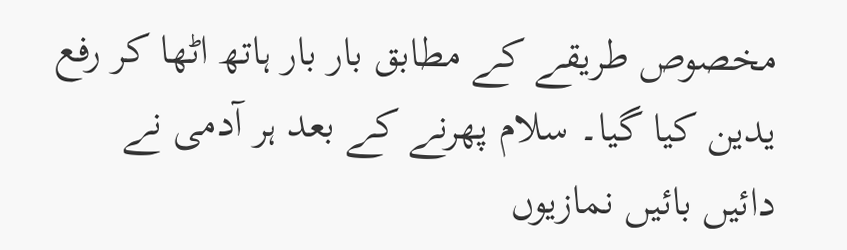مخصوص طریقے کے مطابق بار بار ہاتھ اٹھا کر رفع یدین کیا گیا۔ سلام پھرنے کے بعد ہر آدمی نے دائیں بائیں نمازیوں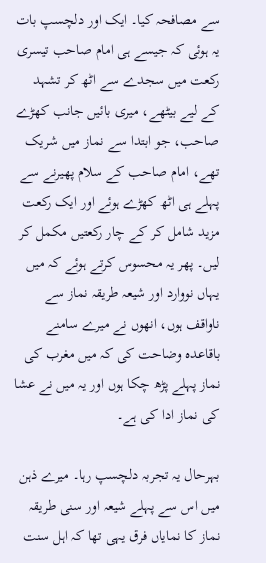سے مصافحہ کیا۔ ایک اور دلچسپ بات یہ ہوئی کہ جیسے ہی امام صاحب تیسری رکعت میں سجدے سے اٹھ کر تشہد کے لیے بیٹھے، میری بائیں جانب کھڑے صاحب، جو ابتدا سے نماز میں شریک تھے، امام صاحب کے سلام پھیرنے سے پہلے ہی اٹھ کھڑے ہوئے اور ایک رکعت مزید شامل کر کے چار رکعتیں مکمل کر لیں۔ پھر یہ محسوس کرتے ہوئے کہ میں یہاں نووارد اور شیعہ طریقہ نماز سے ناواقف ہوں، انھوں نے میرے سامنے باقاعدہ وضاحت کی کہ میں مغرب کی نماز پہلے پڑھ چکا ہوں اور یہ میں نے عشا کی نماز ادا کی ہے۔

بہرحال یہ تجربہ دلچسپ رہا۔ میرے ذہن میں اس سے پہلے شیعہ اور سنی طریقہ نماز کا نمایاں فرق یہی تھا کہ اہل سنت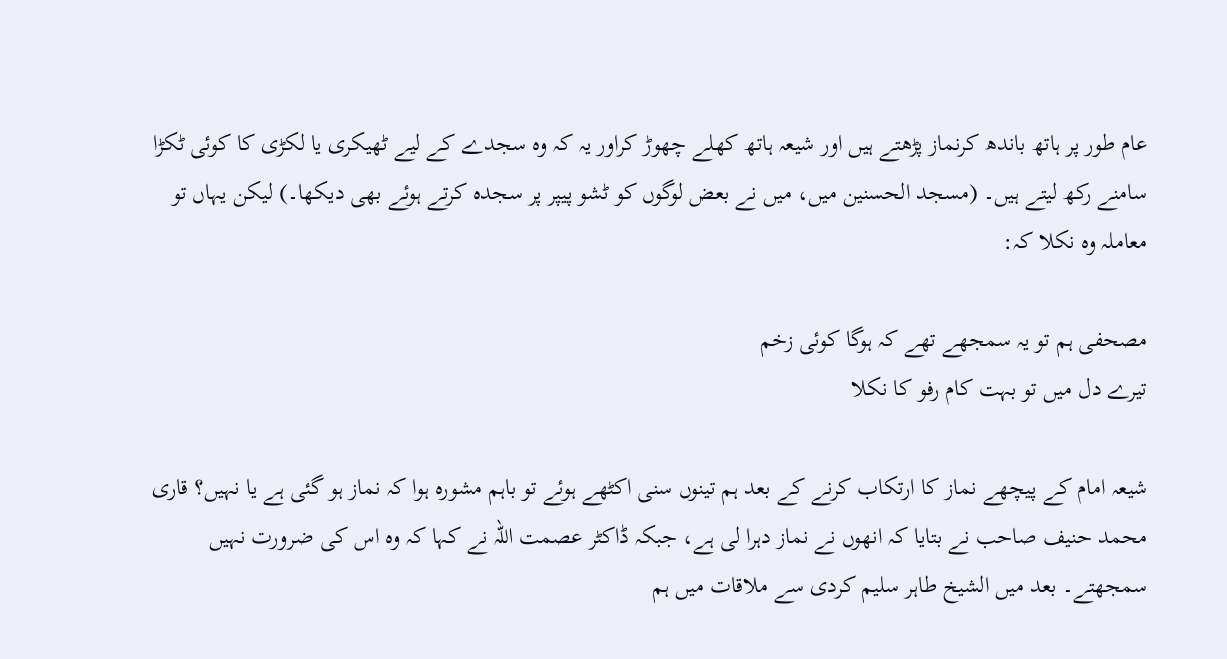عام طور پر ہاتھ باندھ کرنماز پڑھتے ہیں اور شیعہ ہاتھ کھلے چھوڑ کراور یہ کہ وہ سجدے کے لیے ٹھیکری یا لکڑی کا کوئی ٹکڑا سامنے رکھ لیتے ہیں۔ (مسجد الحسنین میں، میں نے بعض لوگوں کو ٹشو پیپر پر سجدہ کرتے ہوئے بھی دیکھا۔) لیکن یہاں تو معاملہ وہ نکلا کہ:

مصحفی ہم تو یہ سمجھے تھے کہ ہوگا کوئی زخم
تیرے دل میں تو بہت کام رفو کا نکلا

شیعہ امام کے پیچھے نماز کا ارتکاب کرنے کے بعد ہم تینوں سنی اکٹھے ہوئے تو باہم مشورہ ہوا کہ نماز ہو گئی ہے یا نہیں؟ قاری محمد حنیف صاحب نے بتایا کہ انھوں نے نماز دہرا لی ہے، جبکہ ڈاکٹر عصمت اللہ نے کہا کہ وہ اس کی ضرورت نہیں سمجھتے۔ بعد میں الشیخ طاہر سلیم کردی سے ملاقات میں ہم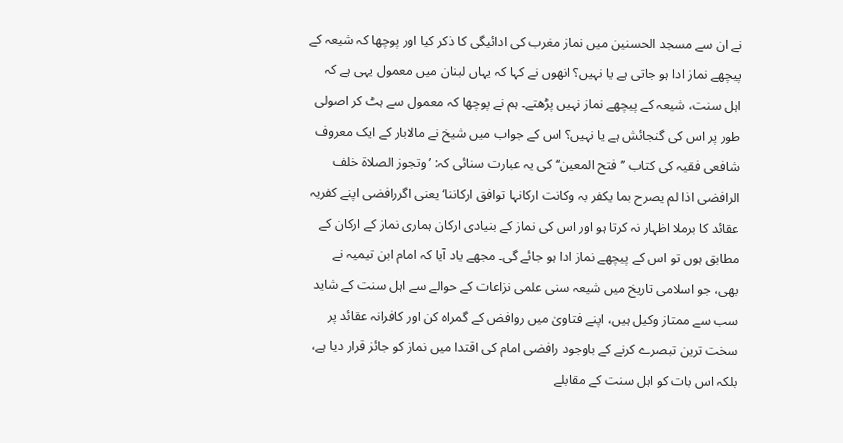نے ان سے مسجد الحسنین میں نماز مغرب کی ادائیگی کا ذکر کیا اور پوچھا کہ شیعہ کے پیچھے نماز ادا ہو جاتی ہے یا نہیں؟ انھوں نے کہا کہ یہاں لبنان میں معمول یہی ہے کہ اہل سنت، شیعہ کے پیچھے نماز نہیں پڑھتے۔ ہم نے پوچھا کہ معمول سے ہٹ کر اصولی طور پر اس کی گنجائش ہے یا نہیں؟ اس کے جواب میں شیخ نے مالابار کے ایک معروف شافعی فقیہ کی کتاب ’’فتح المعین‘‘ کی یہ عبارت سنائی کہ: ’وتجوز الصلاۃ خلف الرافضی اذا لم یصرح بما یکفر بہ وکانت ارکانہا توافق ارکاننا‘ یعنی اگررافضی اپنے کفریہ عقائد کا برملا اظہار نہ کرتا ہو اور اس کی نماز کے بنیادی ارکان ہماری نماز کے ارکان کے مطابق ہوں تو اس کے پیچھے نماز ادا ہو جائے گی۔ مجھے یاد آیا کہ امام ابن تیمیہ نے بھی، جو اسلامی تاریخ میں شیعہ سنی علمی نزاعات کے حوالے سے اہل سنت کے شاید سب سے ممتاز وکیل ہیں، اپنے فتاویٰ میں روافض کے گمراہ کن اور کافرانہ عقائد پر سخت ترین تبصرے کرنے کے باوجود رافضی امام کی اقتدا میں نماز کو جائز قرار دیا ہے، بلکہ اس بات کو اہل سنت کے مقابلے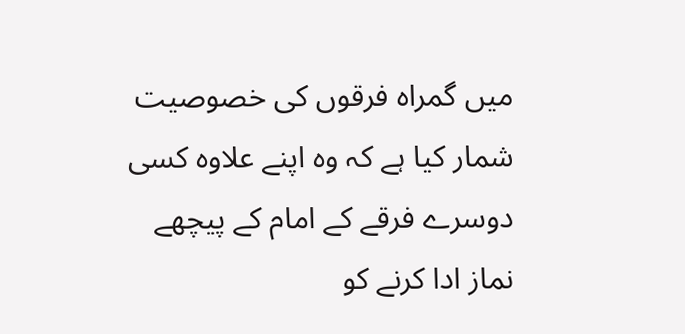میں گمراہ فرقوں کی خصوصیت شمار کیا ہے کہ وہ اپنے علاوہ کسی دوسرے فرقے کے امام کے پیچھے نماز ادا کرنے کو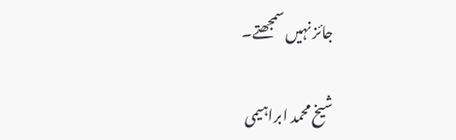جائز نہیں سمجھتے۔

شیخ محمد ابراہیمی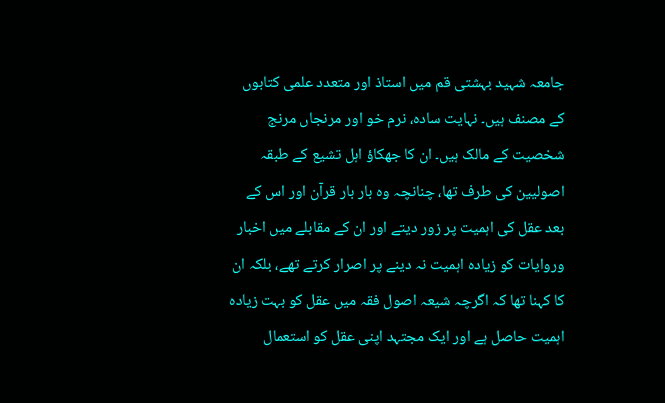جامعہ شہید بہشتی قم میں استاذ اور متعدد علمی کتابوں کے مصنف ہیں۔ نہایت سادہ، نرم خو اور مرنجاں مرنج شخصیت کے مالک ہیں۔ ان کا جھکاؤ اہل تشیع کے طبقہ اصولیین کی طرف تھا، چنانچہ وہ بار بار قرآن اور اس کے بعد عقل کی اہمیت پر زور دیتے اور ان کے مقابلے میں اخبار وروایات کو زیادہ اہمیت نہ دینے پر اصرار کرتے تھے، بلکہ ان کا کہنا تھا کہ اگرچہ شیعہ اصول فقہ میں عقل کو بہت زیادہ اہمیت حاصل ہے اور ایک مجتہد اپنی عقل کو استعمال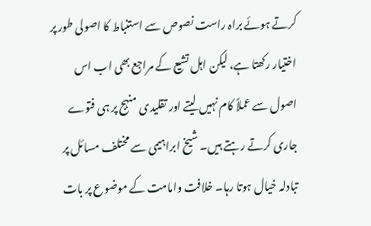کرتے ہوئے براہ راست نصوص سے استنباط کا اصولی طور پر اختیار رکھتا ہے، لیکن اہل تشیع کے مراجع بھی اب اس اصول سے عملاً کام نہیں لیتے اور تقلیدی منہج پر ہی فتوے جاری کرتے رہتے ہیں۔ شیخ ابراہیمی سے مختلف مسائل پر تبادلہ خیال ہوتا رہا۔ خلافت وامامت کے موضوع پر بات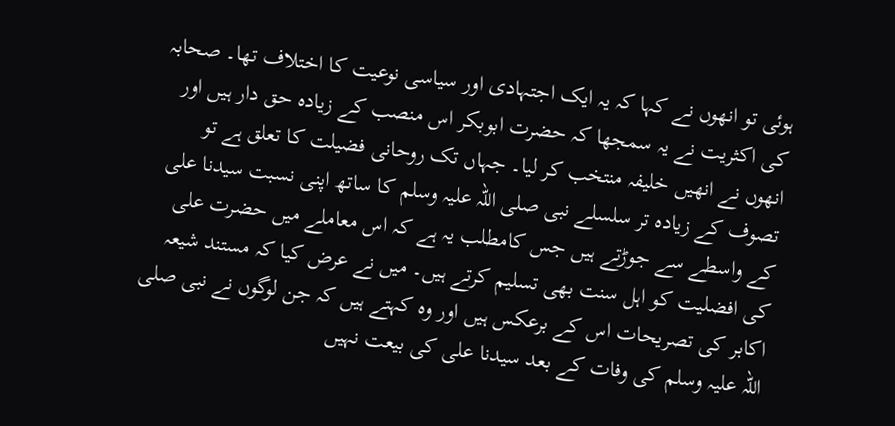ہوئی تو انھوں نے کہا کہ یہ ایک اجتہادی اور سیاسی نوعیت کا اختلاف تھا۔ صحابہ کی اکثریت نے یہ سمجھا کہ حضرت ابوبکر اس منصب کے زیادہ حق دار ہیں اور انھوں نے انھیں خلیفہ منتخب کر لیا۔ جہاں تک روحانی فضیلت کا تعلق ہے تو تصوف کے زیادہ تر سلسلے نبی صلی اللہ علیہ وسلم کا ساتھ اپنی نسبت سیدنا علی کے واسطے سے جوڑتے ہیں جس کامطلب یہ ہے کہ اس معاملے میں حضرت علی کی افضلیت کو اہل سنت بھی تسلیم کرتے ہیں۔ میں نے عرض کیا کہ مستند شیعہ اکابر کی تصریحات اس کے برعکس ہیں اور وہ کہتے ہیں کہ جن لوگوں نے نبی صلی اللہ علیہ وسلم کی وفات کے بعد سیدنا علی کی بیعت نہیں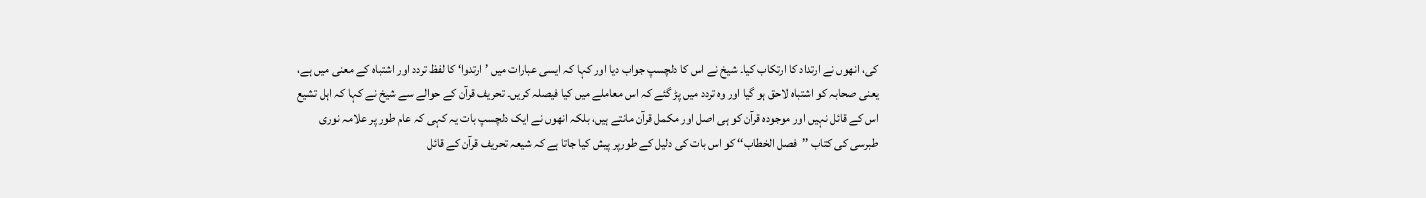کی، انھوں نے ارتداد کا ارتکاب کیا۔ شیخ نے اس کا دلچسپ جواب دیا اور کہا کہ ایسی عبارات میں ’ارتدوا‘ کا لفظ تردد اور اشتباہ کے معنی میں ہے، یعنی صحابہ کو اشتباہ لاحق ہو گیا اور وہ تردد میں پڑ گئے کہ اس معاملے میں کیا فیصلہ کریں۔ تحریف قرآن کے حوالے سے شیخ نے کہا کہ اہل تشیع اس کے قائل نہیں اور موجودہ قرآن کو ہی اصل اور مکمل قرآن مانتے ہیں، بلکہ انھوں نے ایک دلچسپ بات یہ کہی کہ عام طور پر علامہ نوری طبرسی کی کتاب ’’فصل الخطاب‘‘ کو اس بات کی دلیل کے طورپر پیش کیا جاتا ہے کہ شیعہ تحریف قرآن کے قائل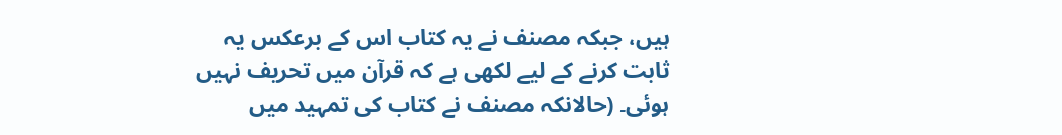ہیں، جبکہ مصنف نے یہ کتاب اس کے برعکس یہ ثابت کرنے کے لیے لکھی ہے کہ قرآن میں تحریف نہیں ہوئی۔ (حالانکہ مصنف نے کتاب کی تمہید میں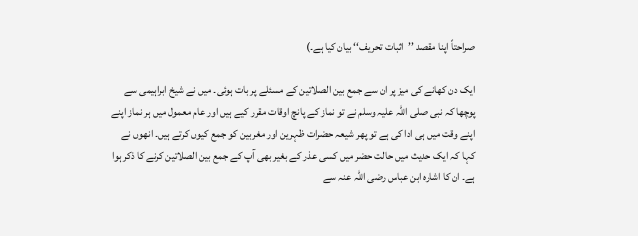صراحتاً اپنا مقصد ’’اثبات تحریف‘‘ بیان کیا ہے۔)

ایک دن کھانے کی میز پر ان سے جمع بین الصلاتین کے مسئلے پر بات ہوئی۔ میں نے شیخ ابراہیمی سے پوچھا کہ نبی صلی اللہ علیہ وسلم نے تو نماز کے پانچ اوقات مقرر کیے ہیں اور عام معمول میں ہر نماز اپنے اپنے وقت میں ہی ادا کی ہے تو پھر شیعہ حضرات ظہرین اور مغربین کو جمع کیوں کرتے ہیں۔ انھوں نے کہا کہ ایک حدیث میں حالت حضر میں کسی عذر کے بغیر بھی آپ کے جمع بین الصلاتین کرنے کا ذکر ہوا ہے۔ ان کا اشارہ ابن عباس رضی اللہ عنہ سے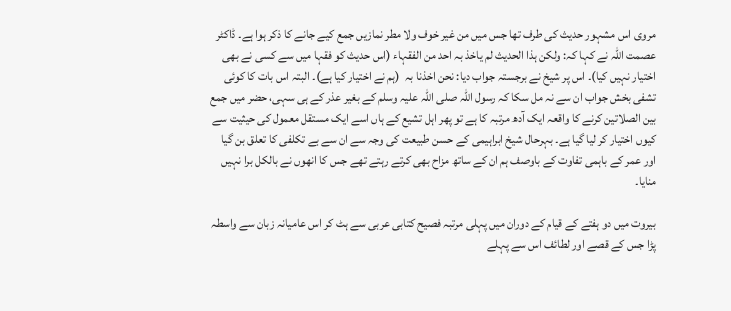مروی اس مشہور حدیث کی طرف تھا جس میں من غیر خوف ولا مطر نمازیں جمع کیے جانے کا ذکر ہوا ہے۔ ڈاکٹر عصمت اللہ نے کہا کہ: ولکن ہذا الحدیث لم یاخذ بہ احد من الفقہاء (اس حدیث کو فقہا میں سے کسی نے بھی اختیار نہیں کیا)۔ اس پر شیخ نے برجستہ جواب دیا: نحن اخذنا بہ  (ہم نے اختیار کیا ہے)۔ البتہ اس بات کا کوئی تشفی بخش جواب ان سے نہ مل سکا کہ رسول اللہ صلی اللہ علیہ وسلم کے بغیر عذر کے ہی سہی، حضر میں جمع بین الصلاتین کرنے کا واقعہ ایک آدھ مرتبہ کا ہے تو پھر اہل تشیع کے ہاں اسے ایک مستقل معمول کی حیثیت سے کیوں اختیار کر لیا گیا ہے۔ بہرحال شیخ ابراہیمی کے حسن طبیعت کی وجہ سے ان سے بے تکلفی کا تعلق بن گیا اور عمر کے باہمی تفاوت کے باوصف ہم ان کے ساتھ مزاح بھی کرتے رہتے تھے جس کا انھوں نے بالکل برا نہیں منایا۔

بیروت میں دو ہفتے کے قیام کے دوران میں پہلی مرتبہ فصیح کتابی عربی سے ہٹ کر اس عامیانہ زبان سے واسطہ پڑا جس کے قصے اور لطائف اس سے پہلے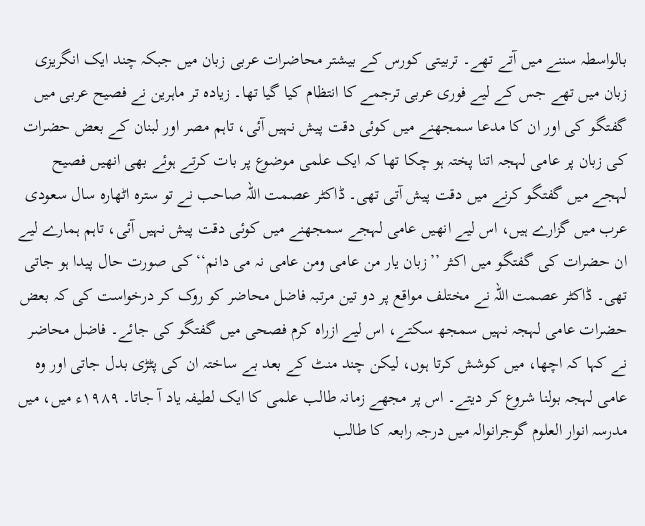بالواسطہ سننے میں آتے تھے۔ تربیتی کورس کے بیشتر محاضرات عربی زبان میں جبکہ چند ایک انگریزی زبان میں تھے جس کے لیے فوری عربی ترجمے کا انتظام کیا گیا تھا۔ زیادہ تر ماہرین نے فصیح عربی میں گفتگو کی اور ان کا مدعا سمجھنے میں کوئی دقت پیش نہیں آئی، تاہم مصر اور لبنان کے بعض حضرات کی زبان پر عامی لہجہ اتنا پختہ ہو چکا تھا کہ ایک علمی موضوع پر بات کرتے ہوئے بھی انھیں فصیح لہجے میں گفتگو کرنے میں دقت پیش آتی تھی۔ ڈاکٹر عصمت اللہ صاحب نے تو سترہ اٹھارہ سال سعودی عرب میں گزارے ہیں، اس لیے انھیں عامی لہجے سمجھنے میں کوئی دقت پیش نہیں آئی، تاہم ہمارے لیے ان حضرات کی گفتگو میں اکثر ’’زبان یار من عامی ومن عامی نہ می دانم‘‘ کی صورت حال پیدا ہو جاتی تھی۔ ڈاکٹر عصمت اللہ نے مختلف مواقع پر دو تین مرتبہ فاضل محاضر کو روک کر درخواست کی کہ بعض حضرات عامی لہجہ نہیں سمجھ سکتے، اس لیے ازراہ کرم فصحی میں گفتگو کی جائے۔ فاضل محاضر نے کہا کہ اچھا، میں کوشش کرتا ہوں، لیکن چند منٹ کے بعد بے ساختہ ان کی پٹڑی بدل جاتی اور وہ عامی لہجہ بولنا شروع کر دیتے۔ اس پر مجھے زمانہ طالب علمی کا ایک لطیفہ یاد آ جاتا۔ ۱۹۸۹ء میں، میں مدرسہ انوار العلوم گوجرانوالہ میں درجہ رابعہ کا طالب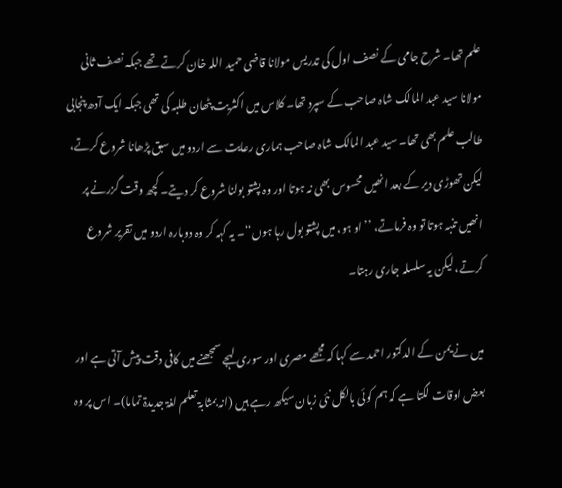علم تھا۔ شرح جامی کے نصف اول کی تدریس مولانا قاضی حمید اللہ خان کرتے تھے جبکہ نصف ثانی مولانا سید عبد المالک شاہ صاحب کے سپرد تھا۔ کلاس میں اکثریت پٹھان طلبہ کی تھی جبکہ ایک آدھ پنجابی طالب علم بھی تھا۔ سید عبد المالک شاہ صاحب ہماری رعایت سے اردو میں سبق پڑھانا شروع کرتے، لیکن تھوڑی دیر کے بعد انھیں محسوس بھی نہ ہوتا اور وہ پشتو بولنا شروع کر دیتے۔ کچھ وقت گزرنے پر انھیں تنبہ ہوتا تو وہ فرماتے، ’’او ہو، میں پشتو بول رہا ہوں‘‘۔ یہ کہہ کر وہ دوبارہ اردو میں تقریر شروع کرتے، لیکن یہ سلسلہ جاری رہتا۔

میں نے یمن کے الدکتور احمد سے کہا کہ مجھے مصری اور سوری لہجے سمجھنے میں کافی دقت پیش آتی ہے اور بعض اوقات لگتا ہے کہ ہم کوئی بالکل نئی زبان سیکھ رہے ہیں (انہ بمثابۃ تعلم لغۃ جدیدۃ تماما)۔ اس پر وہ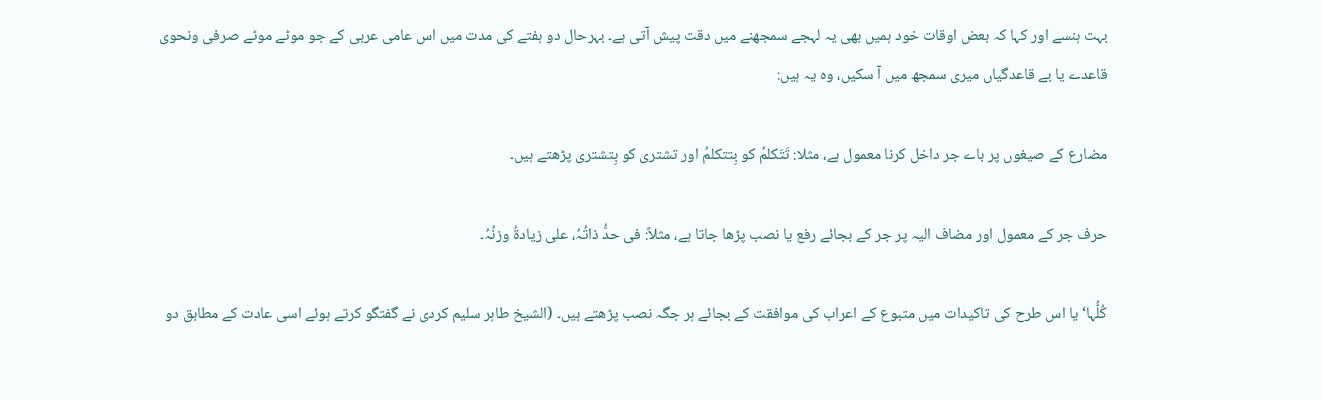بہت ہنسے اور کہا کہ بعض اوقات خود ہمیں بھی یہ لہجے سمجھنے میں دقت پیش آتی ہے۔ بہرحال دو ہفتے کی مدت میں اس عامی عربی کے جو موٹے موٹے صرفی ونحوی قاعدے یا بے قاعدگیاں میری سمجھ میں آ سکیں، وہ یہ ہیں:

مضارع کے صیغوں پر باے جر داخل کرنا معمول ہے، مثلا: تَتَکلمُ کو بِتتکلمُ اور تشتری کو بِتشتری پڑھتے ہیں۔

حرف جر کے معمول اور مضاف الیہ پر جر کے بجائے رفع یا نصب پڑھا جاتا ہے، مثلاً: فی حدُّ ذاتُہُ، علی زیادۃُ وزنُہُ۔

کُلُّہا‘ یا اس طرح کی تاکیدات میں متبوع کے اعراب کی موافقت کے بجائے ہر جگہ نصب پڑھتے ہیں۔ (الشیخ طاہر سلیم کردی نے گفتگو کرتے ہوئے اسی عادت کے مطابق دو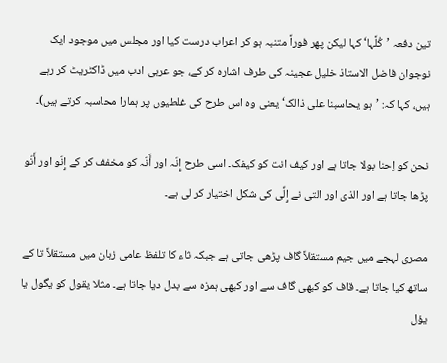تین دفعہ ’کُلَّہا‘ کہا لیکن پھر فوراً متنبہ ہو کر اعراب درست کیا اور مجلس میں موجود ایک نوجوان فاضل الاستاذ خلیل عجینہ کی طرف اشارہ کر کے، جو عربی ادب میں ڈاکٹریٹ کر رہے ہیں، کہا کہ: ’ہو یحاسبنا علی ذالک‘ یعنی وہ اس طرح کی غلطیوں پر ہمارا محاسبہ کرتے ہیں)۔

نحن کو اِحنا بولا جاتا ہے اور کیف انت کو کیفک۔ اسی طرح إِنّہ اور أَنّہ کو مخفف کر کے إِنّو اور أَنّو پڑھا جاتا ہے اور الذی اور التی نے إِلِّی کی شکل اختیار کر لی ہے۔

مصری لہجے میں جیم مستقلاً گاف پڑھی جاتی ہے جبکہ ثاء کا تلفظ عامی زبان میں مستقلاً تا کے ساتھ کیا جاتا ہے۔ قاف کو کبھی گاف سے اور کبھی ہمزہ سے بدل دیا جاتا ہے۔ مثلا یقول کو یگول یا یؤل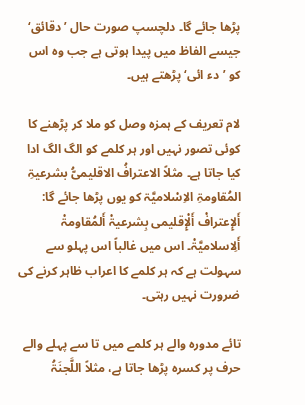پڑھا جائے گا۔ دلچسپ صورت حال ’دقائق‘ جیسے الفاظ میں پیدا ہوتی ہے جب وہ اس کو ’دء ائی‘ پڑھتے ہیں۔

لام تعریف کے ہمزہ وصل کو ملا کر پڑھنے کا کوئی تصور نہیں اور ہر کلمے کو الگ الگ ادا کیا جاتا ہے۔ مثلاً الاعترافُ الاقلیمیُّ بشرعیۃِ المُقاومۃِ الاِسْلامیَّۃ کو یوں پڑھا جائے گا: أَلإِعترافْ أَلْإِقلیمی بِشرعیۃْ أَلمُقاومۃْ أَلِاسلامیَّۃْ۔ اس میں غالباً اس پہلو سے سہولت ہے کہ ہر کلمے کا اعراب ظاہر کرنے کی ضرورت نہیں رہتی۔

تائے مدورہ والے ہر کلمے میں تا سے پہلے والے حرف پر کسرہ پڑھا جاتا ہے، مثلاً اللَّجنَۃُ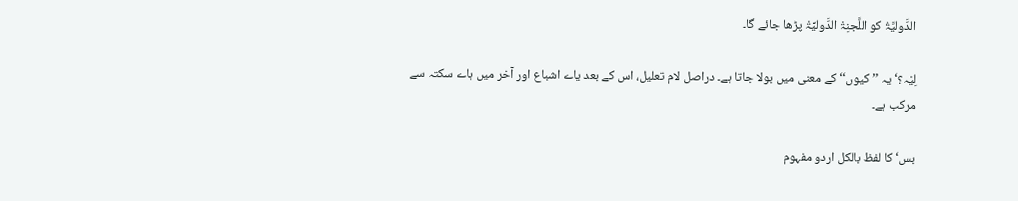الدَّولیَّۃُ کو اللَّجنِۃْ الدَّولیِّۃْ پڑھا جائے گا۔

لِیْہ؟‘ یہ ’’کیوں‘‘ کے معنی میں بولا جاتا ہے۔ دراصل لام تعلیل، اس کے بعد یاے اشباع اور آخر میں ہاے سکتہ سے مرکب ہے۔

بس‘ کا لفظ بالکل اردو مفہوم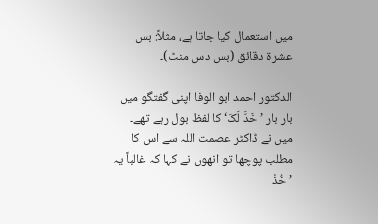میں استعمال کیا جاتا ہے، مثلاً: بس عشرۃ دقائق (بس دس منٹ)۔

الدکتور احمد ابو الوفا اپنی گفتگو میں بار بار ’خَدَّ لَکَ‘ کا لفظ بول رہے تھے۔ میں نے ڈاکٹر عصمت اللہ سے اس کا مطلب پوچھا تو انھوں نے کہا کہ غالباً یہ ’خُذْ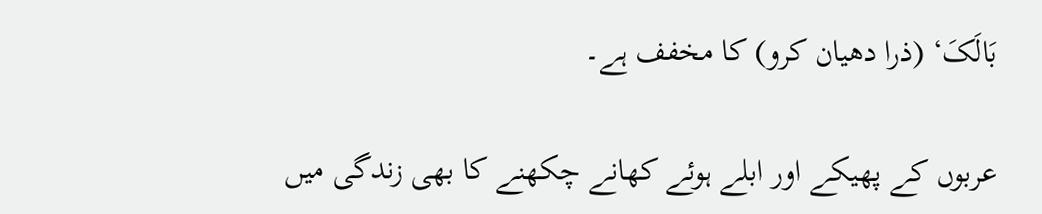بَالَکَ‘ (ذرا دھیان کرو) کا مخفف ہے۔

عربوں کے پھیکے اور ابلے ہوئے کھانے چکھنے کا بھی زندگی میں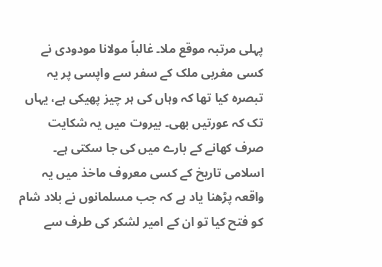پہلی مرتبہ موقع ملا۔ غالباً مولانا مودودی نے کسی مغربی ملک کے سفر سے واپسی پر یہ تبصرہ کیا تھا کہ وہاں کی ہر چیز پھیکی ہے، یہاں تک کہ عورتیں بھی۔ بیروت میں یہ شکایت صرف کھانے کے بارے میں کی جا سکتی ہے۔ اسلامی تاریخ کے کسی معروف ماخذ میں یہ واقعہ پڑھنا یاد ہے کہ جب مسلمانوں نے بلاد شام کو فتح کیا تو ان کے امیر لشکر کی طرف سے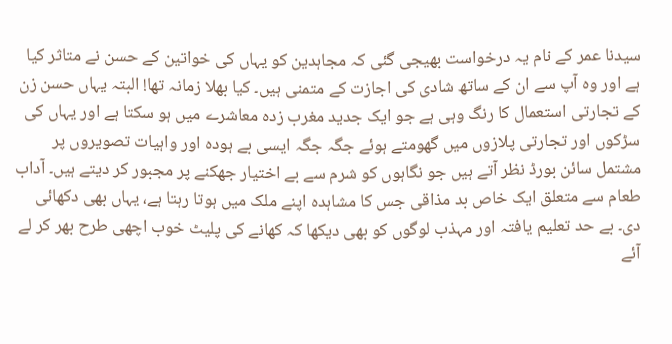سیدنا عمر کے نام یہ درخواست بھیجی گئی کہ مجاہدین کو یہاں کی خواتین کے حسن نے متاثر کیا ہے اور وہ آپ سے ان کے ساتھ شادی کی اجازت کے متمنی ہیں۔ کیا بھلا زمانہ تھا! البتہ یہاں حسن زن کے تجارتی استعمال کا رنگ وہی ہے جو ایک جدید مغرب زدہ معاشرے میں ہو سکتا ہے اور یہاں کی سڑکوں اور تجارتی پلازوں میں گھومتے ہوئے جگہ جگہ ایسی بے ہودہ اور واہیات تصویروں پر مشتمل سائن بورڈ نظر آتے ہیں جو نگاہوں کو شرم سے بے اختیار جھکنے پر مجبور کر دیتے ہیں۔ آداب طعام سے متعلق ایک خاص بد مذاقی جس کا مشاہدہ اپنے ملک میں ہوتا رہتا ہے، یہاں بھی دکھائی دی۔ بے حد تعلیم یافتہ اور مہذب لوگوں کو بھی دیکھا کہ کھانے کی پلیٹ خوب اچھی طرح بھر کر لے آئے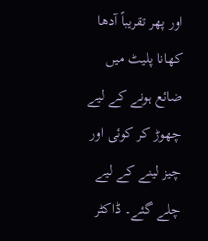اور پھر تقریباً آدھا کھانا پلیٹ میں ضائع ہونے کے لیے چھوڑ کر کوئی اور چیز لینے کے لیے چلے گئے۔ ڈاکٹر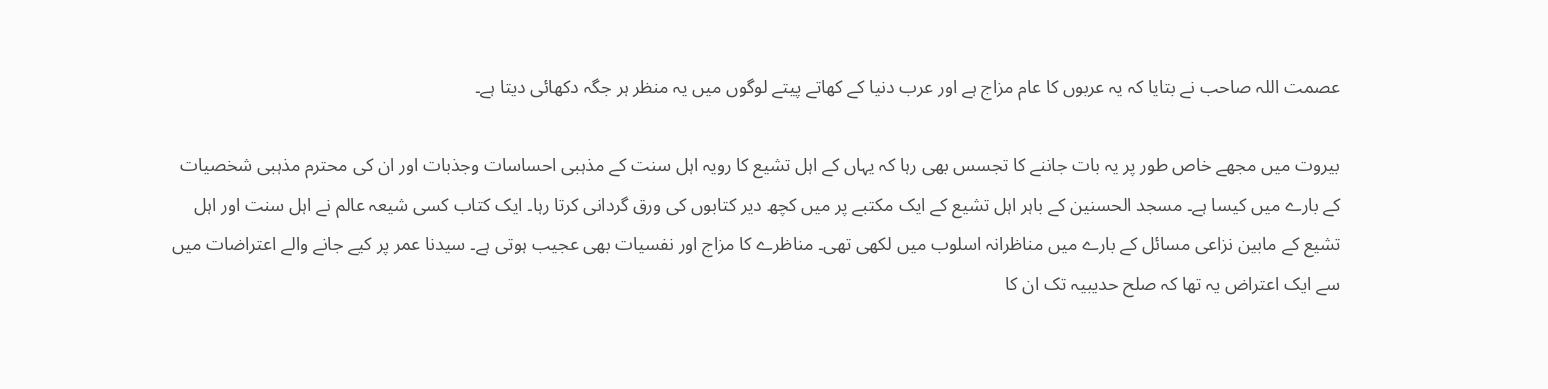عصمت اللہ صاحب نے بتایا کہ یہ عربوں کا عام مزاج ہے اور عرب دنیا کے کھاتے پیتے لوگوں میں یہ منظر ہر جگہ دکھائی دیتا ہے۔

بیروت میں مجھے خاص طور پر یہ بات جاننے کا تجسس بھی رہا کہ یہاں کے اہل تشیع کا رویہ اہل سنت کے مذہبی احساسات وجذبات اور ان کی محترم مذہبی شخصیات کے بارے میں کیسا ہے۔ مسجد الحسنین کے باہر اہل تشیع کے ایک مکتبے پر میں کچھ دیر کتابوں کی ورق گردانی کرتا رہا۔ ایک کتاب کسی شیعہ عالم نے اہل سنت اور اہل تشیع کے مابین نزاعی مسائل کے بارے میں مناظرانہ اسلوب میں لکھی تھی۔ مناظرے کا مزاج اور نفسیات بھی عجیب ہوتی ہے۔ سیدنا عمر پر کیے جانے والے اعتراضات میں سے ایک اعتراض یہ تھا کہ صلح حدیبیہ تک ان کا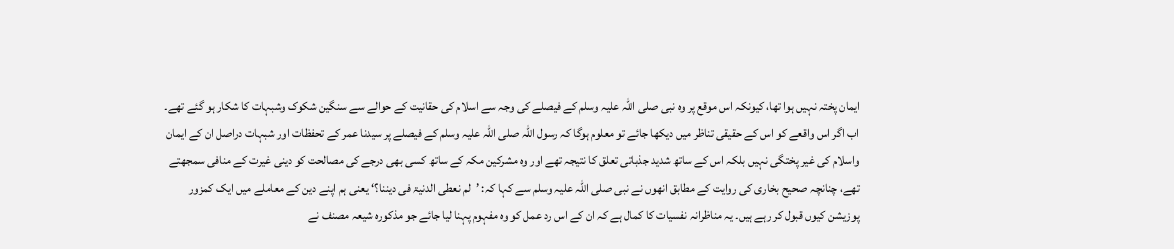ایمان پختہ نہیں ہوا تھا، کیونکہ اس موقع پر وہ نبی صلی اللہ علیہ وسلم کے فیصلے کی وجہ سے اسلام کی حقانیت کے حوالے سے سنگین شکوک وشبہات کا شکار ہو گئے تھے۔ اب اگر اس واقعے کو اس کے حقیقی تناظر میں دیکھا جائے تو معلوم ہوگا کہ رسول اللہ صلی اللہ علیہ وسلم کے فیصلے پر سیدنا عمر کے تحفظات اور شبہات دراصل ان کے ایمان واسلام کی غیر پختگی نہیں بلکہ اس کے ساتھ شدید جذباتی تعلق کا نتیجہ تھے اور وہ مشرکین مکہ کے ساتھ کسی بھی درجے کی مصالحت کو دینی غیرت کے منافی سمجھتے تھے، چنانچہ صحیح بخاری کی روایت کے مطابق انھوں نے نبی صلی اللہ علیہ وسلم سے کہا کہ: ’لم نعطی الدنیۃ فی دیننا؟‘ یعنی ہم اپنے دین کے معاملے میں ایک کمزور پوزیشن کیوں قبول کر رہے ہیں۔ یہ مناظرانہ نفسیات کا کمال ہے کہ ان کے اس رد عمل کو وہ مفہوم پہنا لیا جائے جو مذکورہ شیعہ مصنف نے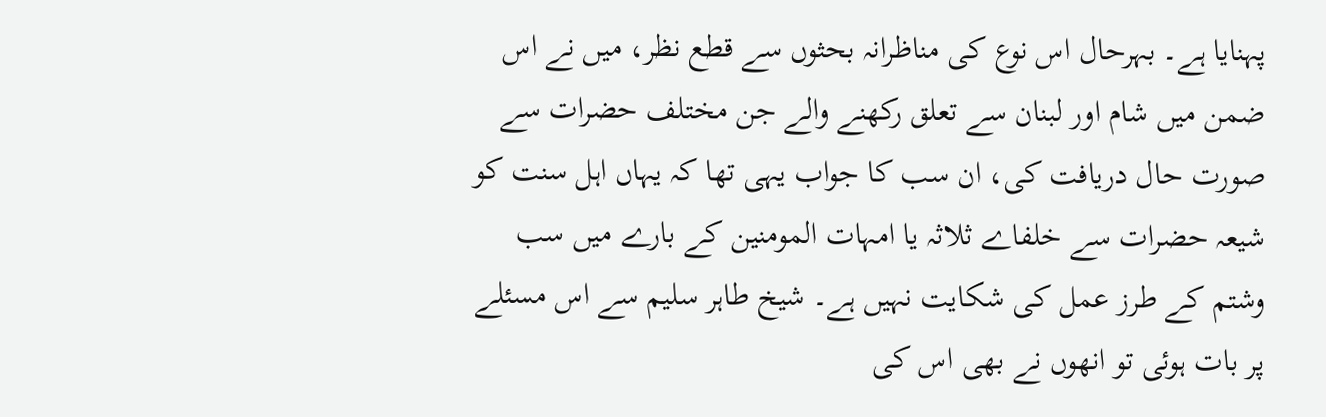پہنایا ہے۔ بہرحال اس نوع کی مناظرانہ بحثوں سے قطع نظر، میں نے اس ضمن میں شام اور لبنان سے تعلق رکھنے والے جن مختلف حضرات سے صورت حال دریافت کی، ان سب کا جواب یہی تھا کہ یہاں اہل سنت کو شیعہ حضرات سے خلفاے ثلاثہ یا امہات المومنین کے بارے میں سب وشتم کے طرز عمل کی شکایت نہیں ہے۔ شیخ طاہر سلیم سے اس مسئلے پر بات ہوئی تو انھوں نے بھی اس کی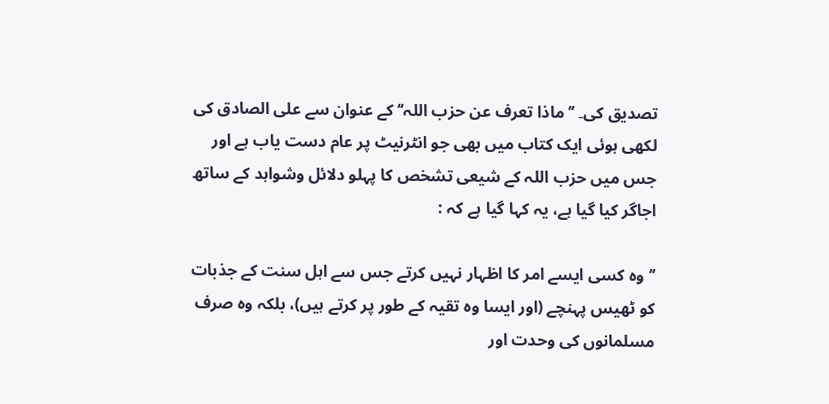تصدیق کی۔ ’’ماذا تعرف عن حزب اللہ‘‘ کے عنوان سے علی الصادق کی لکھی ہوئی ایک کتاب میں بھی جو انٹرنیٹ پر عام دست یاب ہے اور جس میں حزب اللہ کے شیعی تشخص کا پہلو دلائل وشواہد کے ساتھ اجاگر کیا گیا ہے، یہ کہا گیا ہے کہ :

’’وہ کسی ایسے امر کا اظہار نہیں کرتے جس سے اہل سنت کے جذبات کو ٹھیس پہنچے (اور ایسا وہ تقیہ کے طور پر کرتے ہیں)، بلکہ وہ صرف مسلمانوں کی وحدت اور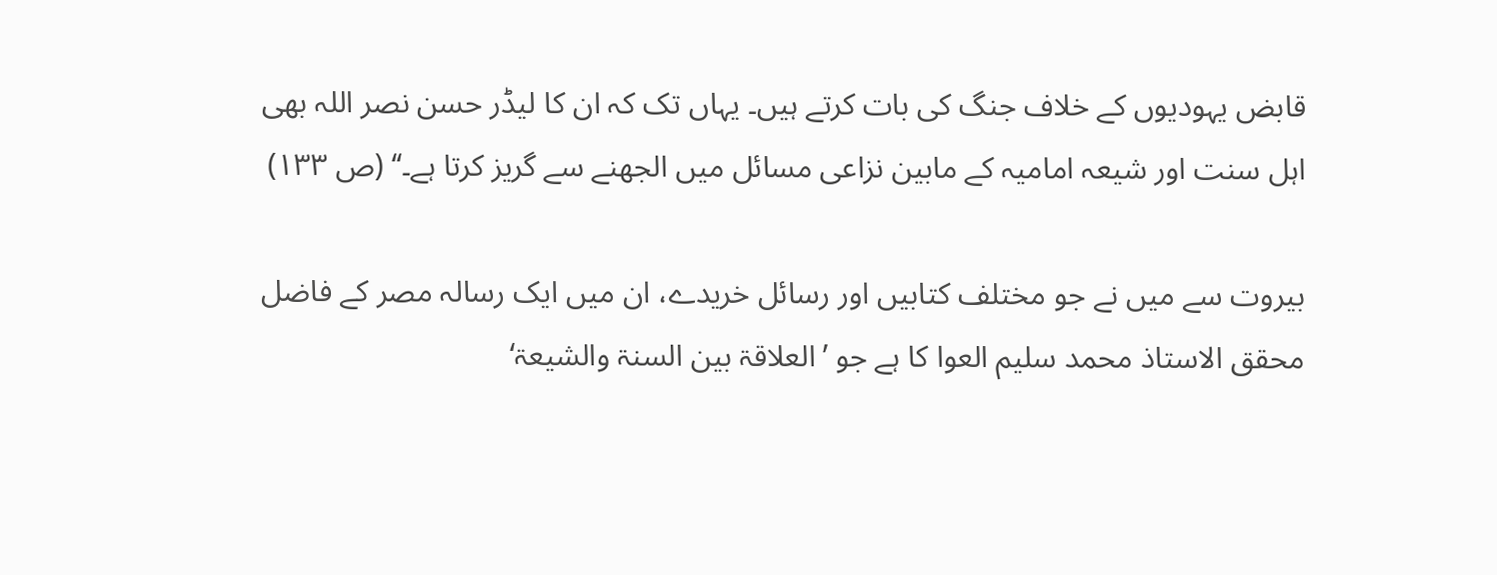قابض یہودیوں کے خلاف جنگ کی بات کرتے ہیں۔ یہاں تک کہ ان کا لیڈر حسن نصر اللہ بھی اہل سنت اور شیعہ امامیہ کے مابین نزاعی مسائل میں الجھنے سے گریز کرتا ہے۔‘‘ (ص ۱۳۳)

بیروت سے میں نے جو مختلف کتابیں اور رسائل خریدے، ان میں ایک رسالہ مصر کے فاضل محقق الاستاذ محمد سلیم العوا کا ہے جو ’العلاقۃ بین السنۃ والشیعۃ‘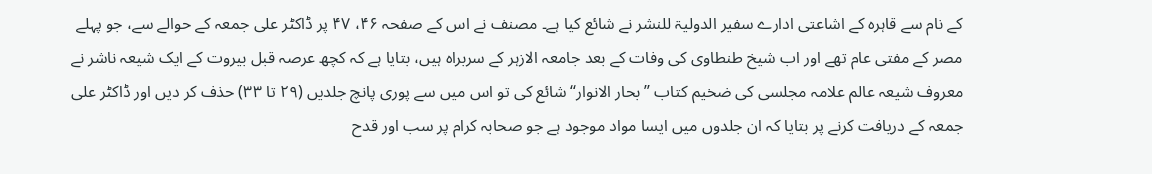کے نام سے قاہرہ کے اشاعتی ادارے سفیر الدولیۃ للنشر نے شائع کیا ہے۔ مصنف نے اس کے صفحہ ۴۶، ۴۷ پر ڈاکٹر علی جمعہ کے حوالے سے، جو پہلے مصر کے مفتی عام تھے اور اب شیخ طنطاوی کی وفات کے بعد جامعہ الازہر کے سربراہ ہیں، بتایا ہے کہ کچھ عرصہ قبل بیروت کے ایک شیعہ ناشر نے معروف شیعہ عالم علامہ مجلسی کی ضخیم کتاب ’’بحار الانوار‘‘ شائع کی تو اس میں سے پوری پانچ جلدیں (۲۹ تا ۳۳) حذف کر دیں اور ڈاکٹر علی جمعہ کے دریافت کرنے پر بتایا کہ ان جلدوں میں ایسا مواد موجود ہے جو صحابہ کرام پر سب اور قدح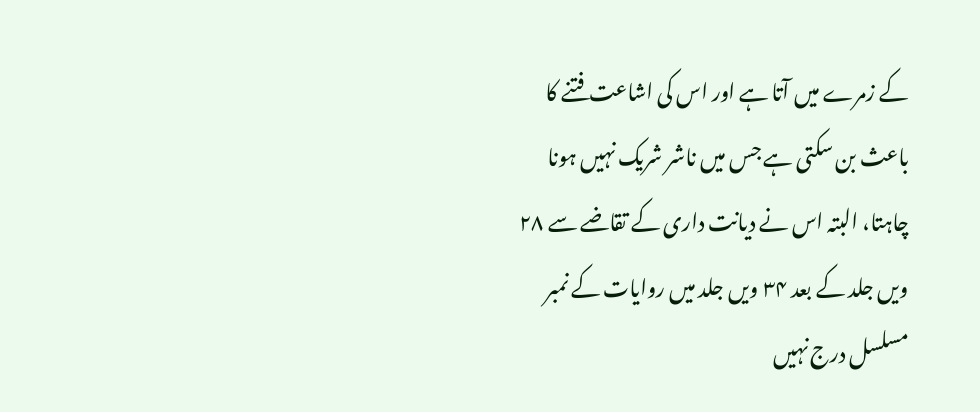کے زمرے میں آتا ہے اور اس کی اشاعت فتنے کا باعث بن سکتی ہے جس میں ناشر شریک نہیں ہونا چاہتا، البتہ اس نے دیانت داری کے تقاضے سے ۲۸ ویں جلد کے بعد ۳۴ ویں جلد میں روایات کے نمبر مسلسل درج نہیں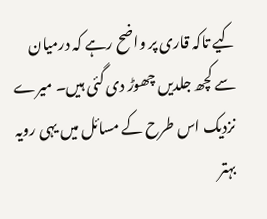کیے تاکہ قاری پر واضح رہے کہ درمیان سے کچھ جلدیں چھوڑ دی گئی ہیں۔ میرے نزدیک اس طرح کے مسائل میں یہی رویہ بہتر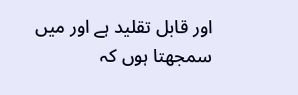اور قابل تقلید ہے اور میں سمجھتا ہوں کہ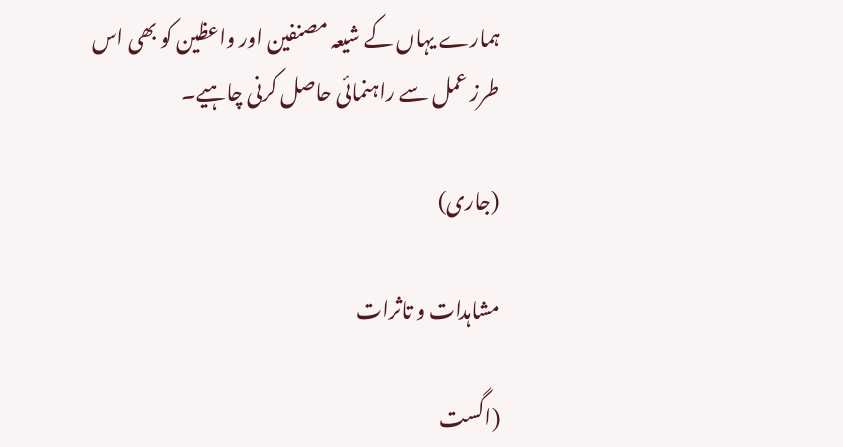ہمارے یہاں کے شیعہ مصنفین اور واعظین کو بھی اس طرز عمل سے راہنمائی حاصل کرنی چاہیے۔

(جاری)

مشاہدات و تاثرات

(اگست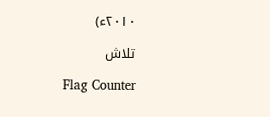۲۰۱۰ء)

تلاش

Flag Counter